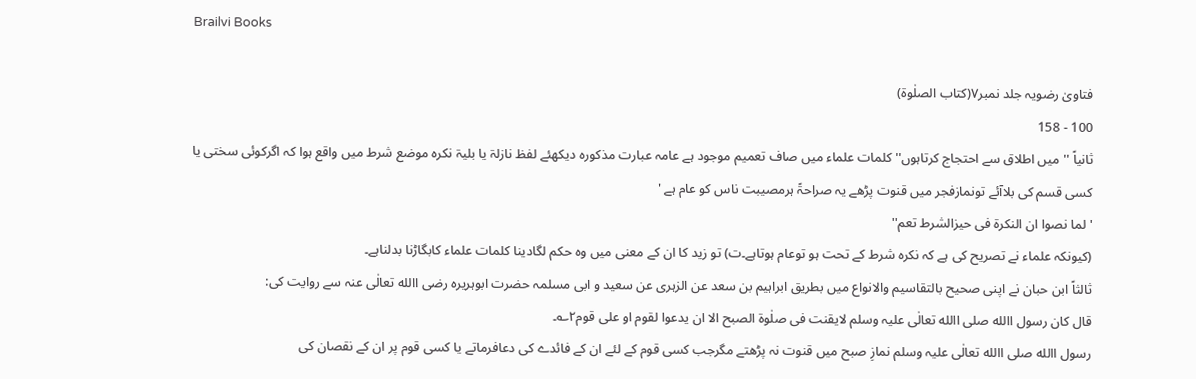Brailvi Books

فتاویٰ رضویہ جلد نمبر۷(کتاب الصلٰوۃ)
100 - 158
ثانیاً ''میں اطلاق سے احتجاج کرتاہوں'' کلمات علماء میں صاف تعمیم موجود ہے عامہ عبارت مذکورہ دیکھئے لفظ نازلۃ یا بلیۃ نکرہ موضع شرط میں واقع ہوا کہ اگرکوئی سختی یا کسی قسم کی بلاآئے تونمازفجر میں قنوت پڑھے یہ صراحۃً ہرمصیبت ناس کو عام ہے '
'لما نصوا ان النکرۃ فی حیزالشرط تعم''
(کیونکہ علماء نے تصریح کی ہے کہ نکرہ شرط کے تحت ہو توعام ہوتاہے۔ت) تو زید کا ان کے معنی میں وہ حکم لگادینا کلمات علماء کابگاڑنا بدلناہے۔
ثالثاً ابن حبان نے اپنی صحیح بالتقاسیم والانواع میں بطریق ابراہیم بن سعد عن الزہری عن سعید و ابی مسلمہ حضرت ابوہریرہ رضی االله تعالٰی عنہ سے روایت کی:
قال کان رسول االله صلی االله تعالٰی علیہ وسلم لایقنت فی صلٰوۃ الصبح الا ان یدعوا لقوم او علی قوم۲؎۔
رسول االله صلی االله تعالٰی علیہ وسلم نمازِ صبح میں قنوت نہ پڑھتے مگرجب کسی قوم کے لئے ان کے فائدے کی دعافرماتے یا کسی قوم پر ان کے نقصان کی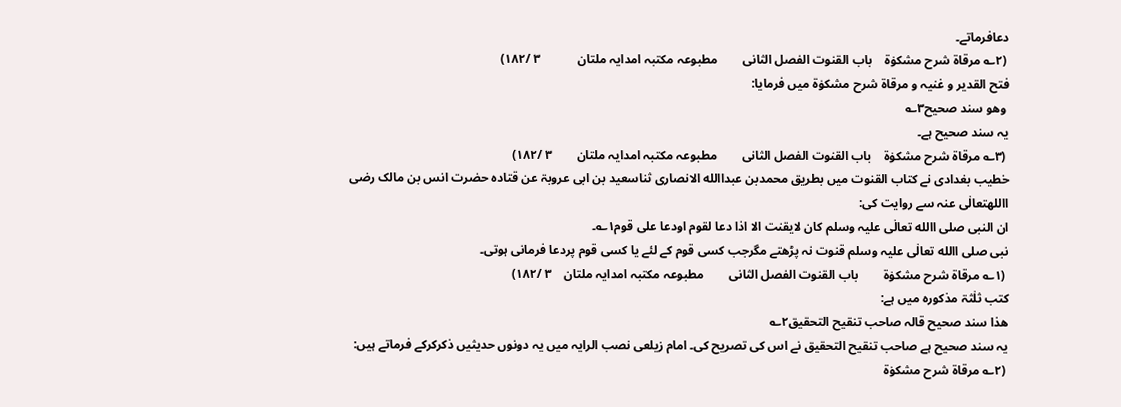دعافرماتے۔
 (۲؎ مرقاۃ شرح مشکوٰۃ    باب القنوت الفصل الثانی        مطبوعہ مکتبہ امدایہ ملتان            ۳ /۱۸۲)
فتح القدیر و غنیہ و مرقاۃ شرح مشکوٰۃ میں فرمایا:
 وھو سند صحیح۳؎
یہ سند صحیح ہے۔
 (۳؎ مرقاۃ شرح مشکوٰۃ    باب القنوت الفصل الثانی        مطبوعہ مکتبہ امدایہ ملتان        ۳ /۱۸۲)
خطیب بغدادی نے کتاب القنوت میں بطریق محمدبن عبداالله الانصاری ثناسعید بن ابی عروبۃ عن قتادہ حضرت انس بن مالک رضی االلهتعالٰی عنہ سے روایت کی:
ان النبی صلی االله تعالٰی علیہ وسلم کان لایقنت الا اذا دعا لقوم اودعا علی قوم۱؎۔
نبی صلی االله تعالٰی علیہ وسلم قنوت نہ پڑھتے مگرجب کسی قوم کے لئے یا کسی قوم پردعا فرمانی ہوتی۔
 (۱؎ مرقاۃ شرح مشکوٰۃ        باب القنوت الفصل الثانی        مطبوعہ مکتبہ امدایہ ملتان    ۳ /۱۸۲)
کتب ثلٰثۃ مذکورہ میں ہے:
ھذا سند صحیح قالہ صاحب تنقیح التحقیق۲؎
یہ سند صحیح ہے صاحب تنقیح التحقیق نے اس کی تصریح کی۔ امام زیلعی نصب الرایہ میں یہ دونوں حدیثیں ذکرکرکے فرماتے ہیں:
 (۲؎ مرقاۃ شرح مشکوٰۃ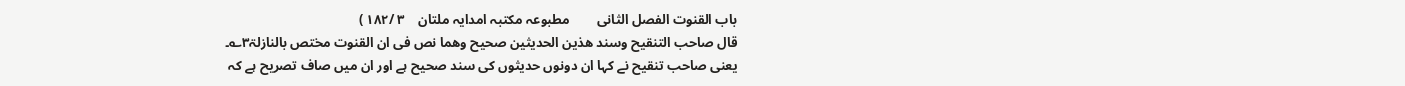باب القنوت الفصل الثانی        مطبوعہ مکتبہ امدایہ ملتان    ۳ /۱۸۲ )
قال صاحب التنقیح وسند ھذین الحدیثین صحیح وھما نص فی ان القنوت مختص بالنازلۃ۳؎۔
یعنی صاحب تنقیح نے کہا ان دونوں حدیثوں کی سند صحیح ہے اور ان میں صاف تصریح ہے کہ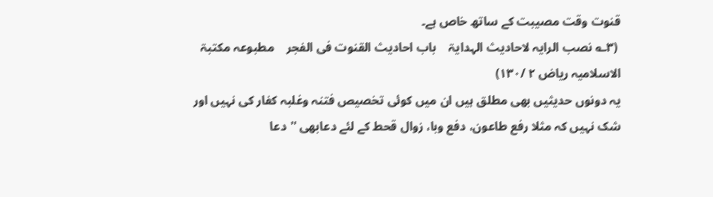قنوت وقت مصیبت کے ساتھ خاص ہے۔
 (۳؎ نصب الرایہ لاحادیث الہدایۃ    باب احادیث القنوت فی الفجر    مطبوعہ مکتبۃ الاسلامیہ ریاض ۲ /۱۳۰)
یہ دونوں حدیثیں بھی مطلق ہیں ان میں کوئی تخصیص فتنہ وغلبہ کفار کی نہیں اور شک نہیں کہ مثلا رفع طاعون، دفع وبا، زوال قحط کے لئے دعابھی ''دعا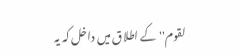لقوم'' کے اطلاق میں داخل کہ یہ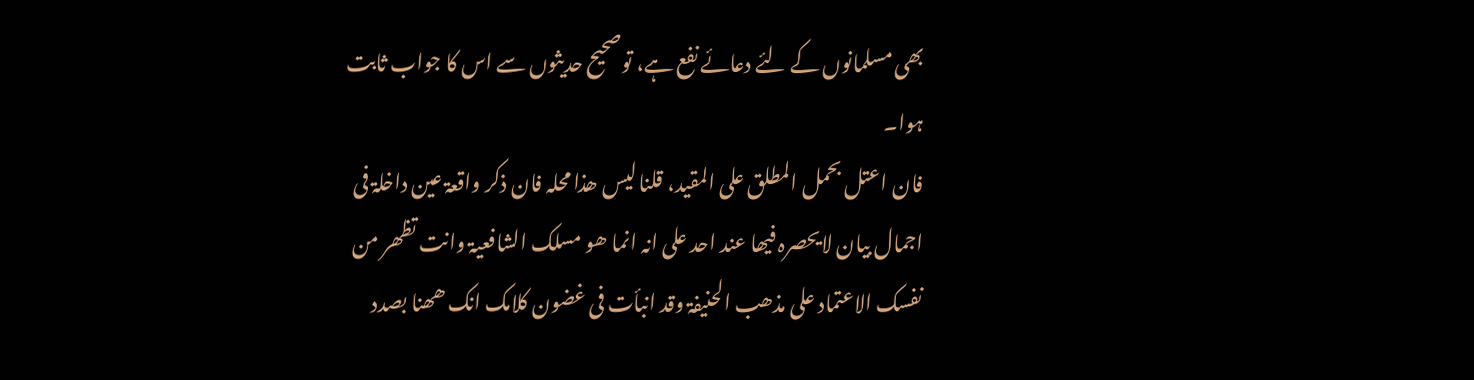بھی مسلمانوں کے لئے دعائے نفع ہے، توصحیح حدیثوں سے اس کا جواب ثابت ہوا۔
فان اعتل بحمل المطلق علی المقید، قلنا لیس ھذا محلہ فان ذکر واقعۃ عین داخلۃ فی اجمال بیان لایحصرہ فیھا عند احد علی انہ انما ھو مسلک الشافعیۃ وانت تظھر من نفسک الاعتماد علی مذھب الحنیفۃ وقد انبأت فی غضون کلامک انک ھھنا بصدد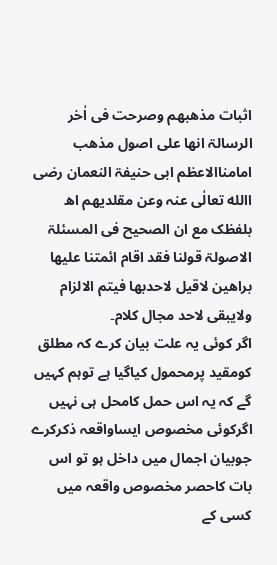اثبات مذھبھم وصرحت فی اٰخر الرسالۃ انھا علی اصول مذھب امامناالاعظم ابی حنیفۃ النعمان رضی االله تعالٰی عنہ وعن مقلدیھم اھ بلفظک مع ان الصحیح فی المسئلۃ الاصولۃ قولنا فقد اقام ائمتنا علیھا براھین لاقیل لاحدبھا فیتم الالزام ولایبقی لاحد مجال کلام۔
اگر کوئی یہ علت بیان کرے کہ مطلق کومقید پرمحمول کیاگیا ہے توہم کہیں گے کہ یہ اس حمل کامحل ہی نہیں اگرکوئی مخصوص ایساواقعہ ذکرکرے جوبیان اجمال میں داخل ہو تو اس بات کاحصر مخصوص واقعہ میں کسی کے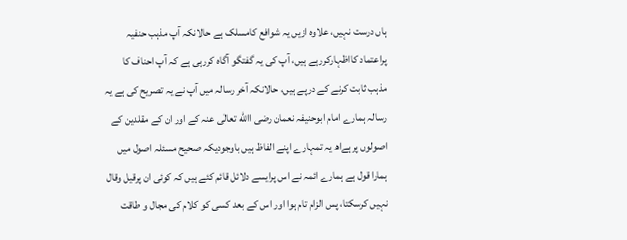ہاں درست نہیں، علاوہ ازیں یہ شوافع کامسلک ہے حالانکہ آپ مذہب حنفیہ پراعتماد کااظہارکررہے ہیں، آپ کی یہ گفتگو آگاہ کررہی ہے کہ آپ احناف کا مذہب ثابت کرنے کے درپے ہیں، حالانکہ آخر رسالہ میں آپ نے یہ تصریح کی ہے یہ رسالہ ہمارے امام ابوحنیفہ نعمان رضی االله تعالٰی عنہ کے اور ان کے مقلدین کے اصولوں پرہےاھ یہ تمہارے اپنے الفاظ ہیں باوجودیکہ صحیح مسئلہ اصول میں ہمارا قول ہے ہمارے ائمہ نے اس پرایسے دلائل قائم کئے ہیں کہ کوئی ان پرقیل وقال نہیں کرسکتا، پس الزام تام ہوا اور اس کے بعد کسی کو کلام کی مجال و طاقت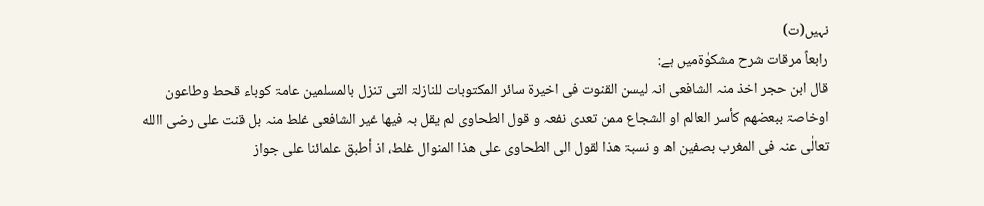نہیں(ت)
رابعاً مرقات شرح مشکوٰۃمیں ہے:
قال ابن حجر اخذ منہ الشافعی انہ لیسن القنوت فی اخیرۃ سائر المکتوبات للنازلۃ التی تنزل بالمسلمین عامۃ کوباء قحط وطاعون اوخاصۃ ببعضھم کأسر العالم او الشجاع ممن تعدی نفعہ و قول الطحاوی لم یقل بہ فیھا غیر الشافعی غلط منہ بل قنت علی رضی االله تعالٰی عنہ فی المغرب بصفین اھ و نسبۃ ھذا لقول الی الطحاوی علی ھذا المنوال غلط، اذ أطبق علمائنا علی جواز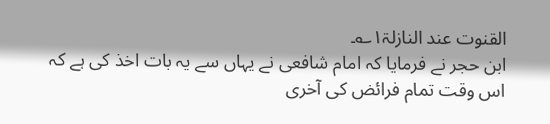القنوت عند النازلۃ۱؎۔
ابن حجر نے فرمایا کہ امام شافعی نے یہاں سے یہ بات اخذ کی ہے کہ اس وقت تمام فرائض کی آخری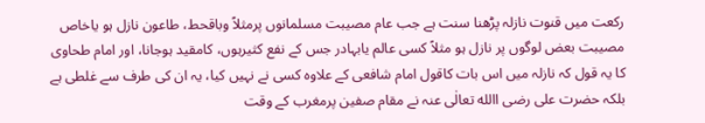رکعت میں قنوت نازلہ پڑھنا سنت ہے جب عام مصیبت مسلمانوں پرمثلاً وباقحط، طاعون نازل ہو یاخاص مصیبت بعض لوگوں پر نازل ہو مثلاً کسی عالم یابہادر جس کے نفع کثیرہوں، کامقید ہوجانا، اور امام طحاوی کا یہ قول کہ نازلہ میں اس بات کاقول امام شافعی کے علاوہ کسی نے نہیں کیا، یہ ان کی طرف سے غلطی ہے بلکہ حضرت علی رضی االله تعالٰی عنہ نے مقام صفین پرمغرب کے وقت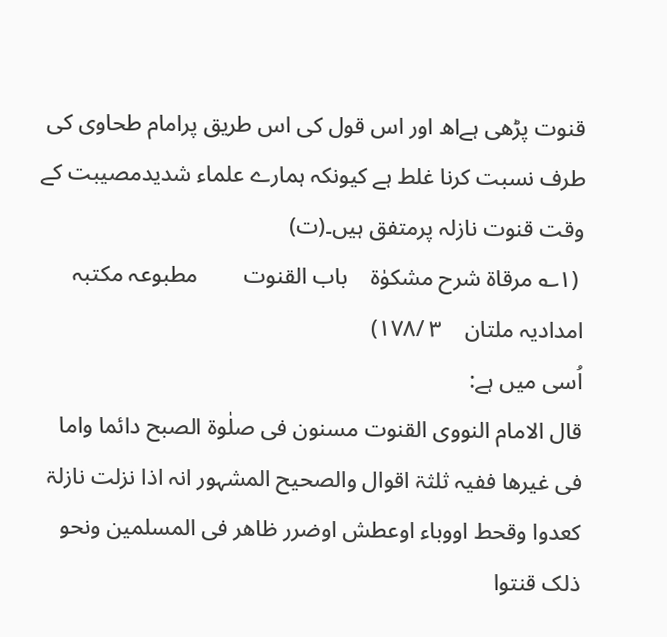قنوت پڑھی ہےاھ اور اس قول کی اس طریق پرامام طحاوی کی طرف نسبت کرنا غلط ہے کیونکہ ہمارے علماء شدیدمصیبت کے وقت قنوت نازلہ پرمتفق ہیں۔(ت)
 (۱؎ مرقاۃ شرح مشکوٰۃ    باب القنوت        مطبوعہ مکتبہ امدادیہ ملتان    ۳ /۱۷۸)
اُسی میں ہے:
قال الامام النووی القنوت مسنون فی صلٰوۃ الصبح دائما واما فی غیرھا ففیہ ثلثۃ اقوال والصحیح المشہور انہ اذا نزلت نازلۃ کعدوا وقحط اووباء اوعطش اوضرر ظاھر فی المسلمین ونحو ذلک قنتوا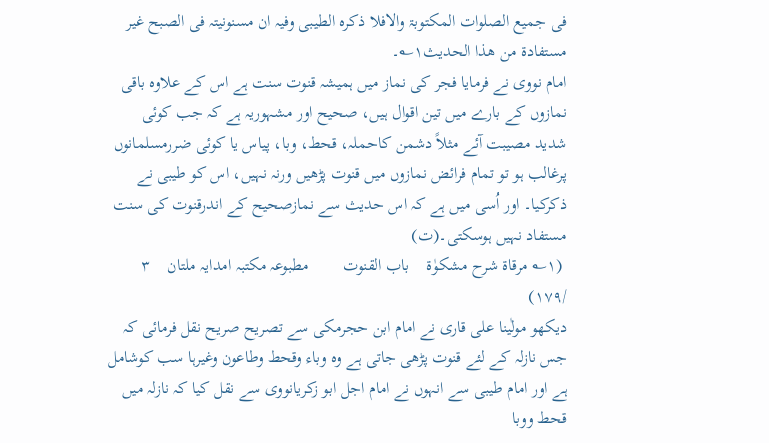فی جمیع الصلوات المکتوبۃ والافلا ذکرہ الطیبی وفیہ ان مسنونیتہ فی الصبح غیر مستفادۃ من ھذا الحدیث۱؎۔
امام نووی نے فرمایا فجر کی نماز میں ہمیشہ قنوت سنت ہے اس کے علاوہ باقی نمازوں کے بارے میں تین اقوال ہیں، صحیح اور مشہوریہ ہے کہ جب کوئی شدید مصیبت آئے مثلاً دشمن کاحملہ، قحط، وبا، پیاس یا کوئی ضررمسلمانوں پرغالب ہو تو تمام فرائض نمازوں میں قنوت پڑھیں ورنہ نہیں، اس کو طیبی نے ذکرکیا۔ اور اُسی میں ہے کہ اس حدیث سے نمازصحیح کے اندرقنوت کی سنت مستفاد نہیں ہوسکتی۔(ت)
 (۱؎ مرقاۃ شرح مشکوٰۃ    باب القنوت        مطبوعہ مکتبہ امدایہ ملتان    ۳ /۱۷۹)
دیکھو مولٰینا علی قاری نے امام ابن حجرمکی سے تصریح صریح نقل فرمائی کہ جس نازلہ کے لئے قنوت پڑھی جاتی ہے وہ وباء وقحط وطاعون وغیرہا سب کوشامل ہے اور امام طیبی سے انہوں نے امام اجل ابو زکریانووی سے نقل کیا کہ نازلہ میں قحط ووبا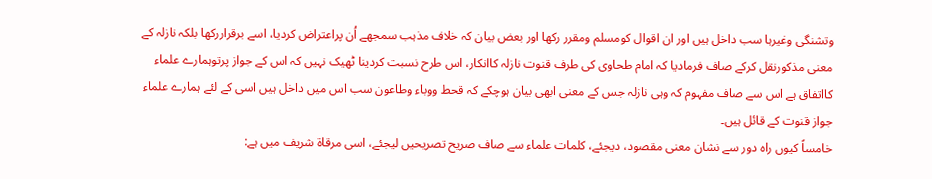وتشنگی وغیرہا سب داخل ہیں اور ان اقوال کومسلم ومقرر رکھا اور بعض بیان کہ خلاف مذہب سمجھے اُن پراعتراض کردیا، اسے برقراررکھا بلکہ نازلہ کے معنی مذکورنقل کرکے صاف فرمادیا کہ امام طحاوی کی طرف قنوت نازلہ کاانکار، اس طرح نسبت کردینا ٹھیک نہیں کہ اس کے جواز پرتوہمارے علماء کااتفاق ہے اس سے صاف مفہوم کہ وہی نازلہ جس کے معنی ابھی بیان ہوچکے کہ قحط ووباء وطاعون سب اس میں داخل ہیں اسی کے لئے ہمارے علماء جواز قنوت کے قائل ہیں۔
خامساً کیوں راہ دور سے نشان معنی مقصود، دیجئے، کلمات علماء سے صاف صریح تصریحیں لیجئے، اسی مرقاۃ شریف میں ہے: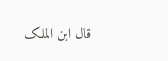قال ابن الملک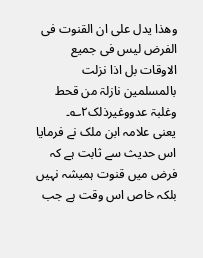وھذا یدل علی ان القنوت فی الفرض لیس فی جمیع الاوقات بل اذا نزلت بالمسلمین نازلۃ من قحط وغلبۃ عدووغیرذلک۲؎۔
یعنی علامہ ابن ملک نے فرمایا اس حدیث سے ثابت ہے کہ فرض میں قنوت ہمیشہ نہیں بلکہ خاص اس وقت ہے جب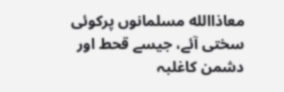معاذاالله مسلمانوں پرکوئی سختی آئے، جیسے قحط اور دشمن کاغلبہ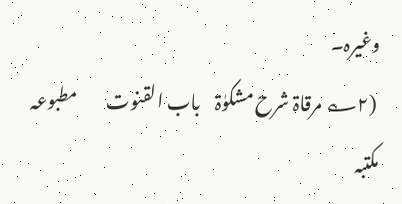وغیرہ۔
 (۲؎ مرقاۃ شرح مشکوٰۃ    باب القنوت        مطبوعہ مکتبہ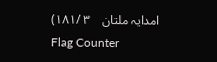امدایہ ملتان    ۳ /۱۸۱)
Flag Counter